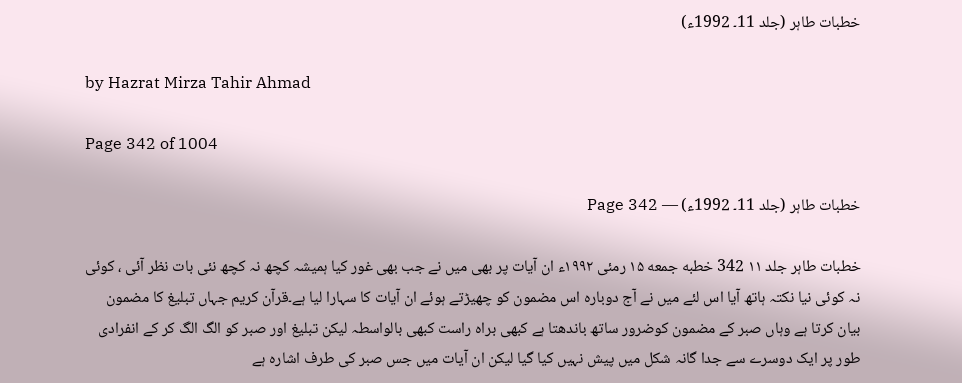خطبات طاہر (جلد 11۔ 1992ء)

by Hazrat Mirza Tahir Ahmad

Page 342 of 1004

خطبات طاہر (جلد 11۔ 1992ء) — Page 342

خطبات طاہر جلد ۱۱ 342 خطبه جمعه ۱۵ رمئی ۱۹۹۲ء ان آیات پر بھی میں نے جب بھی غور کیا ہمیشہ کچھ نہ کچھ نئی بات نظر آئی ، کوئی نہ کوئی نیا نکتہ ہاتھ آیا اس لئے میں نے آج دوبارہ اس مضمون کو چھیڑتے ہوئے ان آیات کا سہارا لیا ہے۔قرآن کریم جہاں تبلیغ کا مضمون بیان کرتا ہے وہاں صبر کے مضمون کوضرور ساتھ باندھتا ہے کبھی براہ راست کبھی بالواسطہ لیکن تبلیغ اور صبر کو الگ الگ کر کے انفرادی طور پر ایک دوسرے سے جدا گانہ شکل میں پیش نہیں کیا گیا لیکن ان آیات میں جس صبر کی طرف اشارہ ہے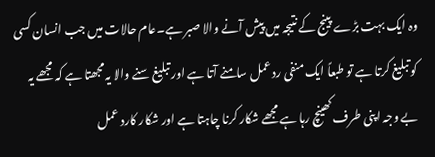وہ ایک بہت بڑے پینج کے نتیجہ میں پیش آنے والا صبر ہے۔عام حالات میں جب انسان کسی کو تبلیغ کرتا ہے تو طبعاً ایک منفی رد عمل سامنے آتا ہے اور تبلیغ سنے والا یہ مجھتا ہے کہ مجھے یہ بے وجہ اپنی طرف کھینچ رہا ہے مجھے شکار کرنا چاہتا ہے اور شکار کارد عمل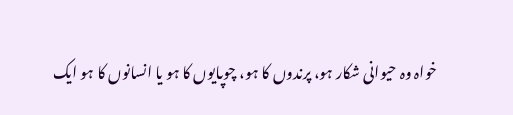خواہ وہ حیوانی شکار ہو، پرندوں کا ہو، چوپایوں کا ہو یا انسانوں کا ہو ایک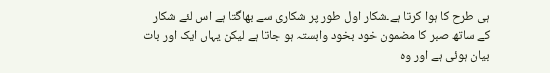ہی طرح کا ہوا کرتا ہے۔شکار اول طور پر شکاری سے بھاگتا ہے اس لئے شکار کے ساتھ صبر کا مضمون خود بخود وابستہ ہو جاتا ہے لیکن یہاں ایک اور بات بیان ہوئی ہے اور وہ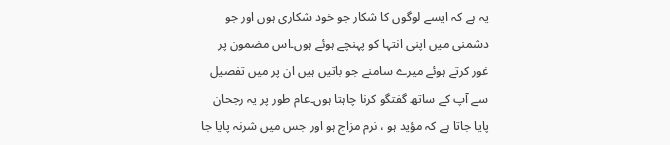یہ ہے کہ ایسے لوگوں کا شکار جو خود شکاری ہوں اور جو دشمنی میں اپنی انتہا کو پہنچے ہوئے ہوں۔اس مضمون پر غور کرتے ہوئے میرے سامنے جو باتیں ہیں ان پر میں تفصیل سے آپ کے ساتھ گفتگو کرنا چاہتا ہوں۔عام طور پر یہ رجحان پایا جاتا ہے کہ مؤید ہو ، نرم مزاج ہو اور جس میں شرنہ پایا جا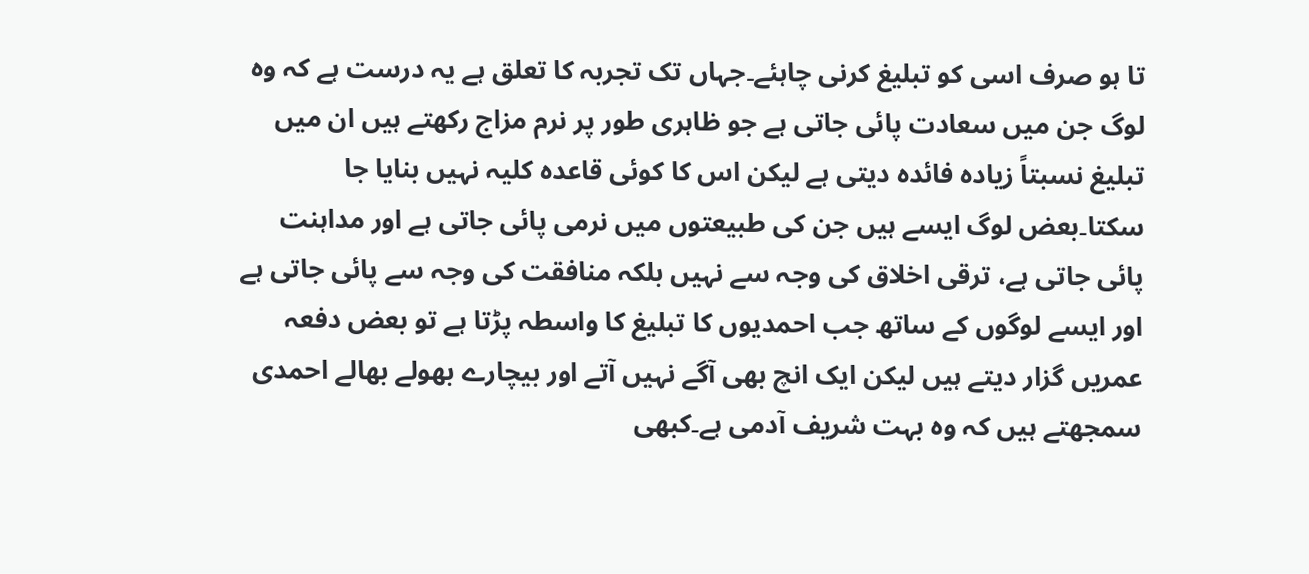تا ہو صرف اسی کو تبلیغ کرنی چاہئے۔جہاں تک تجربہ کا تعلق ہے یہ درست ہے کہ وہ لوگ جن میں سعادت پائی جاتی ہے جو ظاہری طور پر نرم مزاج رکھتے ہیں ان میں تبلیغ نسبتاً زیادہ فائدہ دیتی ہے لیکن اس کا کوئی قاعدہ کلیہ نہیں بنایا جا سکتا۔بعض لوگ ایسے ہیں جن کی طبیعتوں میں نرمی پائی جاتی ہے اور مداہنت پائی جاتی ہے، ترقی اخلاق کی وجہ سے نہیں بلکہ منافقت کی وجہ سے پائی جاتی ہے اور ایسے لوگوں کے ساتھ جب احمدیوں کا تبلیغ کا واسطہ پڑتا ہے تو بعض دفعہ عمریں گزار دیتے ہیں لیکن ایک انچ بھی آگے نہیں آتے اور بیچارے بھولے بھالے احمدی سمجھتے ہیں کہ وہ بہت شریف آدمی ہے۔کبھی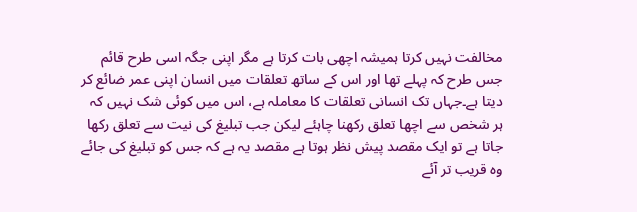مخالفت نہیں کرتا ہمیشہ اچھی بات کرتا ہے مگر اپنی جگہ اسی طرح قائم جس طرح کہ پہلے تھا اور اس کے ساتھ تعلقات میں انسان اپنی عمر ضائع کر دیتا ہے۔جہاں تک انسانی تعلقات کا معاملہ ہے، اس میں کوئی شک نہیں کہ ہر شخص سے اچھا تعلق رکھنا چاہئے لیکن جب تبلیغ کی نیت سے تعلق رکھا جاتا ہے تو ایک مقصد پیش نظر ہوتا ہے مقصد یہ ہے کہ جس کو تبلیغ کی جائے وہ قریب تر آئے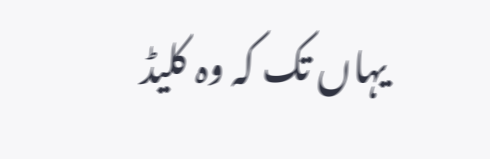یہاں تک کہ وہ کلیڈ